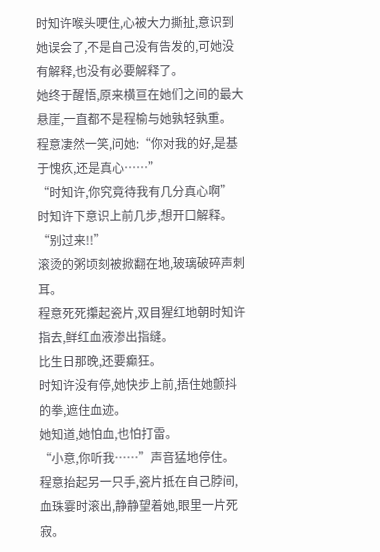时知许喉头哽住,心被大力撕扯,意识到她误会了,不是自己没有告发的,可她没有解释,也没有必要解释了。
她终于醒悟,原来横亘在她们之间的最大悬崖,一直都不是程榆与她孰轻孰重。
程意凄然一笑,问她:“你对我的好,是基于愧疚,还是真心……”
“时知许,你究竟待我有几分真心啊”
时知许下意识上前几步,想开口解释。
“别过来!!”
滚烫的粥顷刻被掀翻在地,玻璃破碎声刺耳。
程意死死攥起瓷片,双目猩红地朝时知许指去,鲜红血液渗出指缝。
比生日那晚,还要癫狂。
时知许没有停,她快步上前,捂住她颤抖的拳,遮住血迹。
她知道,她怕血,也怕打雷。
“小意,你听我……”声音猛地停住。
程意抬起另一只手,瓷片抵在自己脖间,血珠霎时滚出,静静望着她,眼里一片死寂。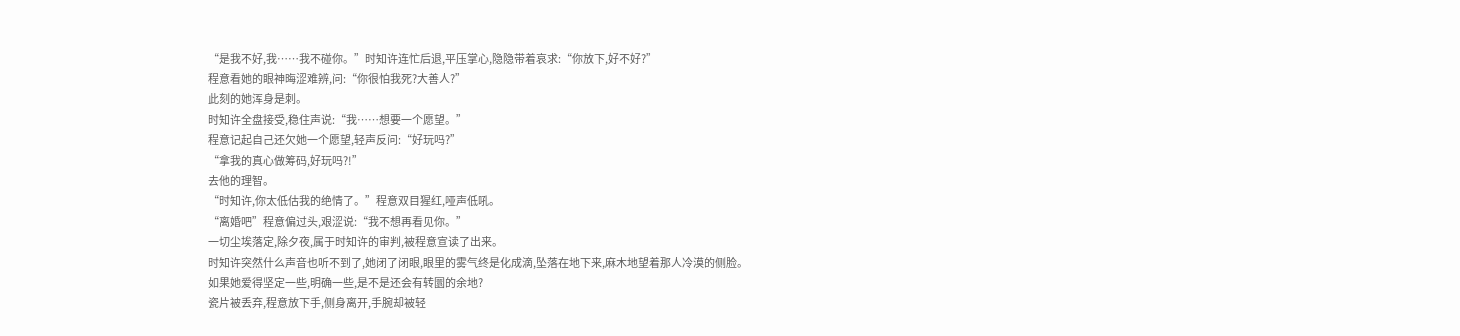“是我不好,我……我不碰你。”时知许连忙后退,平压掌心,隐隐带着哀求:“你放下,好不好?”
程意看她的眼神晦涩难辨,问:“你很怕我死?大善人?”
此刻的她浑身是刺。
时知许全盘接受,稳住声说:“我……想要一个愿望。”
程意记起自己还欠她一个愿望,轻声反问:“好玩吗?”
“拿我的真心做筹码,好玩吗?!”
去他的理智。
“时知许,你太低估我的绝情了。”程意双目猩红,哑声低吼。
“离婚吧”程意偏过头,艰涩说:“我不想再看见你。”
一切尘埃落定,除夕夜,属于时知许的审判,被程意宣读了出来。
时知许突然什么声音也听不到了,她闭了闭眼,眼里的雾气终是化成滴,坠落在地下来,麻木地望着那人冷漠的侧脸。
如果她爱得坚定一些,明确一些,是不是还会有转圜的余地?
瓷片被丢弃,程意放下手,侧身离开,手腕却被轻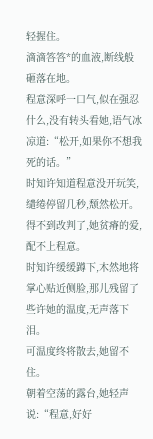轻握住。
滴滴答答*的血液,断线般砸落在地。
程意深呼一口气,似在强忍什么,没有转头看她,语气冰凉道:“松开,如果你不想我死的话。”
时知许知道程意没开玩笑,缱绻停留几秒,颓然松开。
得不到改判了,她贫瘠的爱,配不上程意。
时知许缓缓蹲下,木然地将掌心贴近侧脸,那儿残留了些许她的温度,无声落下泪。
可温度终将散去,她留不住。
朝着空荡的露台,她轻声说:“程意,好好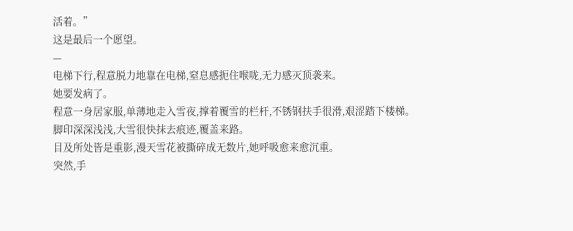活着。”
这是最后一个愿望。
—
电梯下行,程意脱力地靠在电梯,窒息感扼住喉咙,无力感灭顶袭来。
她要发病了。
程意一身居家服,单薄地走入雪夜,撑着覆雪的栏杆,不锈钢扶手很滑,艰涩踏下楼梯。
脚印深深浅浅,大雪很快抹去痕迹,覆盖来路。
目及所处皆是重影,漫天雪花被撕碎成无数片,她呼吸愈来愈沉重。
突然,手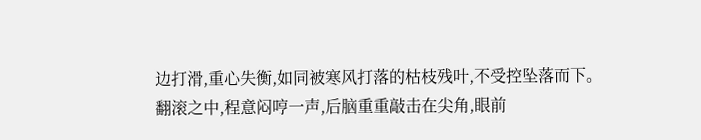边打滑,重心失衡,如同被寒风打落的枯枝残叶,不受控坠落而下。
翻滚之中,程意闷哼一声,后脑重重敲击在尖角,眼前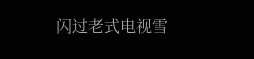闪过老式电视雪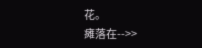花。
瘫落在-->>